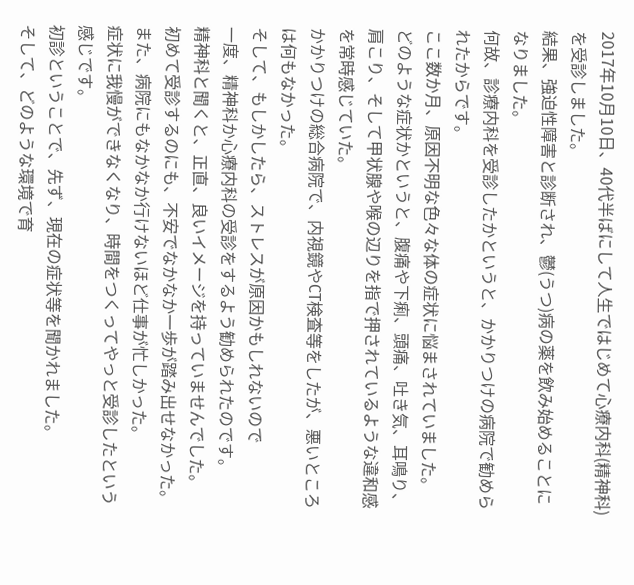2017年10月10日、40代半ばにして人生ではじめて心療内科(精神科)を受診しました。
結果、強迫性障害と診断され、鬱(うつ)病の薬を飲み始めることになりました。
何故、診療内科を受診したかというと、かかりつけの病院で勧められたからです。
ここ数か月、原因不明な色々な体の症状に悩まされていました。
どのような症状かというと、腹痛や下痢、頭痛、吐き気、耳鳴り、肩こり、そして甲状腺や喉の辺りを指で押されているような違和感を常時感じていた。
かかりつけの総合病院で、内視鏡やCT検査等をしたが、悪いところは何もなかった。
そして、もしかしたら、ストレスが原因かもしれないので
一度、精神科か心療内科の受診をするよう勧められたのです。
精神科と聞くと、正直、良いイメージを持っていませんでした。
初めて受診するのにも、不安でなかなか一歩が踏み出せなかった。
また、病院にもなかなか行けないほど仕事が忙しかった。
症状に我慢ができなくなり、時間をつくってやっと受診したという感じです。
初診ということで、先ず、現在の症状等を聞かれました。
そして、どのような環境で育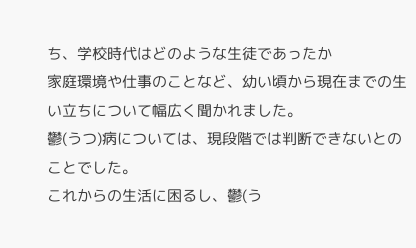ち、学校時代はどのような生徒であったか
家庭環境や仕事のことなど、幼い頃から現在までの生い立ちについて幅広く聞かれました。
鬱(うつ)病については、現段階では判断できないとのことでした。
これからの生活に困るし、鬱(う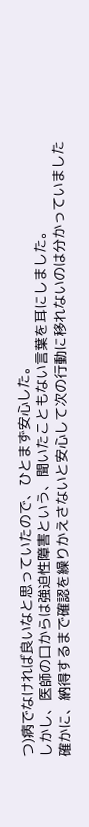つ)病でなければ良いなと思っていたので、ひとまず安心した。
しかし、医師の口からは強迫性障害という、聞いたこともない言葉を耳にしました。
確かに、納得するまで確認を繰りかえさないと安心して次の行動に移れないのは分かっていました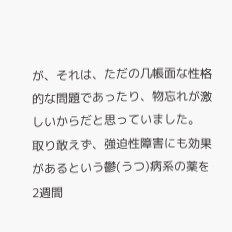が、それは、ただの几帳面な性格的な問題であったり、物忘れが激しいからだと思っていました。
取り敢えず、強迫性障害にも効果があるという鬱(うつ)病系の薬を
2週間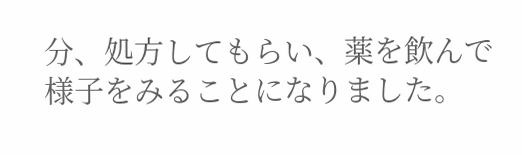分、処方してもらい、薬を飲んで様子をみることになりました。